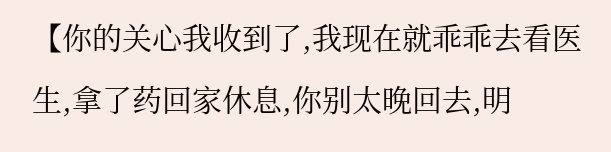【你的关心我收到了,我现在就乖乖去看医生,拿了药回家休息,你别太晚回去,明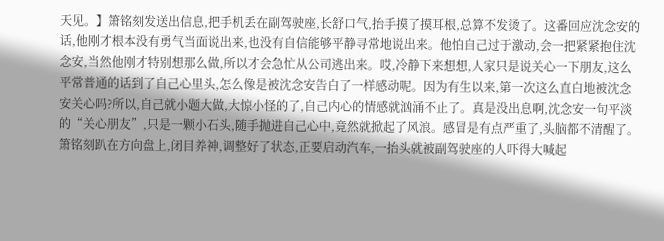天见。】箫铭刻发送出信息,把手机丢在副驾驶座,长舒口气,抬手摸了摸耳根,总算不发烫了。这番回应沈念安的话,他刚才根本没有勇气当面说出来,也没有自信能够平静寻常地说出来。他怕自己过于激动,会一把紧紧抱住沈念安,当然他刚才特别想那么做,所以才会急忙从公司逃出来。哎,冷静下来想想,人家只是说关心一下朋友,这么平常普通的话到了自己心里头,怎么像是被沈念安告白了一样感动呢。因为有生以来,第一次这么直白地被沈念安关心吗?所以,自己就小题大做,大惊小怪的了,自己内心的情感就汹涌不止了。真是没出息啊,沈念安一句平淡的“关心朋友”,只是一颗小石头,随手抛进自己心中,竟然就掀起了风浪。感冒是有点严重了,头脑都不清醒了。箫铭刻趴在方向盘上,闭目养神,调整好了状态,正要启动汽车,一抬头就被副驾驶座的人吓得大喊起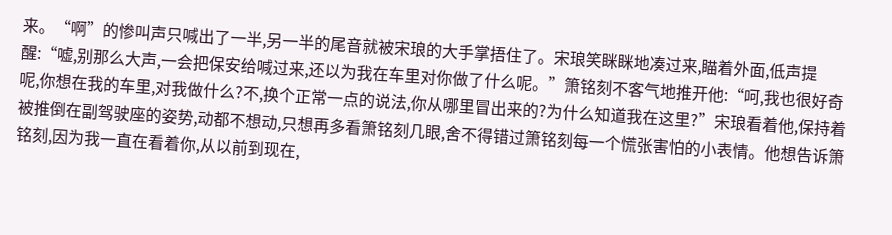来。“啊”的惨叫声只喊出了一半,另一半的尾音就被宋琅的大手掌捂住了。宋琅笑眯眯地凑过来,瞄着外面,低声提醒:“嘘,别那么大声,一会把保安给喊过来,还以为我在车里对你做了什么呢。”箫铭刻不客气地推开他:“呵,我也很好奇呢,你想在我的车里,对我做什么?不,换个正常一点的说法,你从哪里冒出来的?为什么知道我在这里?”宋琅看着他,保持着被推倒在副驾驶座的姿势,动都不想动,只想再多看箫铭刻几眼,舍不得错过箫铭刻每一个慌张害怕的小表情。他想告诉箫铭刻,因为我一直在看着你,从以前到现在,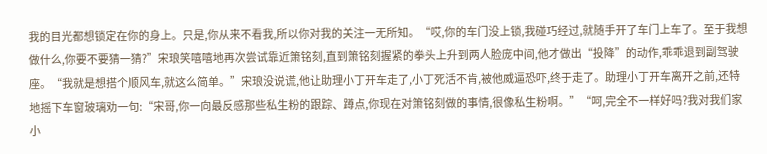我的目光都想锁定在你的身上。只是,你从来不看我,所以你对我的关注一无所知。“哎,你的车门没上锁,我碰巧经过,就随手开了车门上车了。至于我想做什么,你要不要猜一猜?”宋琅笑嘻嘻地再次尝试靠近箫铭刻,直到箫铭刻握紧的拳头上升到两人脸庞中间,他才做出“投降”的动作,乖乖退到副驾驶座。“我就是想搭个顺风车,就这么简单。”宋琅没说谎,他让助理小丁开车走了,小丁死活不肯,被他威逼恐吓,终于走了。助理小丁开车离开之前,还特地摇下车窗玻璃劝一句:“宋哥,你一向最反感那些私生粉的跟踪、蹲点,你现在对箫铭刻做的事情,很像私生粉啊。”“呵,完全不一样好吗?我对我们家小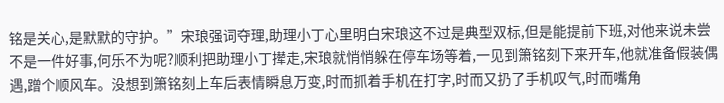铭是关心,是默默的守护。”宋琅强词夺理,助理小丁心里明白宋琅这不过是典型双标,但是能提前下班,对他来说未尝不是一件好事,何乐不为呢?顺利把助理小丁撵走,宋琅就悄悄躲在停车场等着,一见到箫铭刻下来开车,他就准备假装偶遇,蹭个顺风车。没想到箫铭刻上车后表情瞬息万变,时而抓着手机在打字,时而又扔了手机叹气,时而嘴角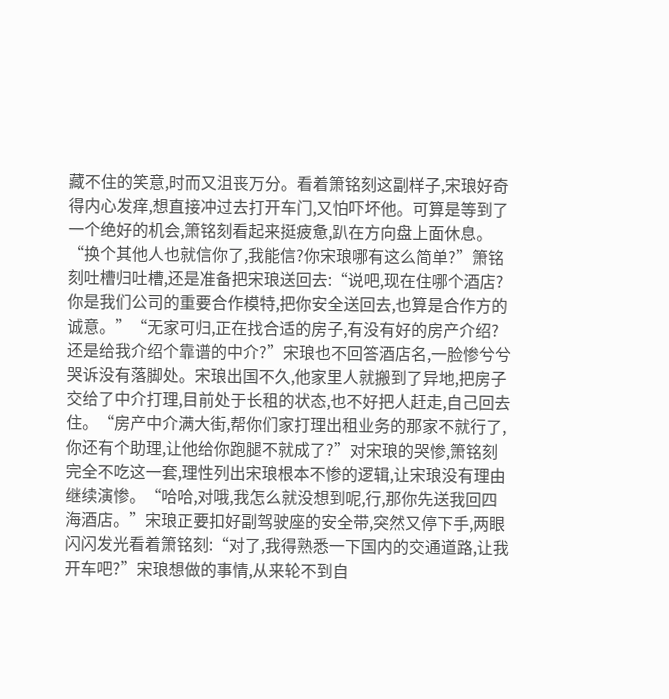藏不住的笑意,时而又沮丧万分。看着箫铭刻这副样子,宋琅好奇得内心发痒,想直接冲过去打开车门,又怕吓坏他。可算是等到了一个绝好的机会,箫铭刻看起来挺疲惫,趴在方向盘上面休息。“换个其他人也就信你了,我能信?你宋琅哪有这么简单?”箫铭刻吐槽归吐槽,还是准备把宋琅送回去:“说吧,现在住哪个酒店?你是我们公司的重要合作模特,把你安全送回去,也算是合作方的诚意。”“无家可归,正在找合适的房子,有没有好的房产介绍?还是给我介绍个靠谱的中介?”宋琅也不回答酒店名,一脸惨兮兮哭诉没有落脚处。宋琅出国不久,他家里人就搬到了异地,把房子交给了中介打理,目前处于长租的状态,也不好把人赶走,自己回去住。“房产中介满大街,帮你们家打理出租业务的那家不就行了,你还有个助理,让他给你跑腿不就成了?”对宋琅的哭惨,箫铭刻完全不吃这一套,理性列出宋琅根本不惨的逻辑,让宋琅没有理由继续演惨。“哈哈,对哦,我怎么就没想到呢,行,那你先送我回四海酒店。”宋琅正要扣好副驾驶座的安全带,突然又停下手,两眼闪闪发光看着箫铭刻:“对了,我得熟悉一下国内的交通道路,让我开车吧?”宋琅想做的事情,从来轮不到自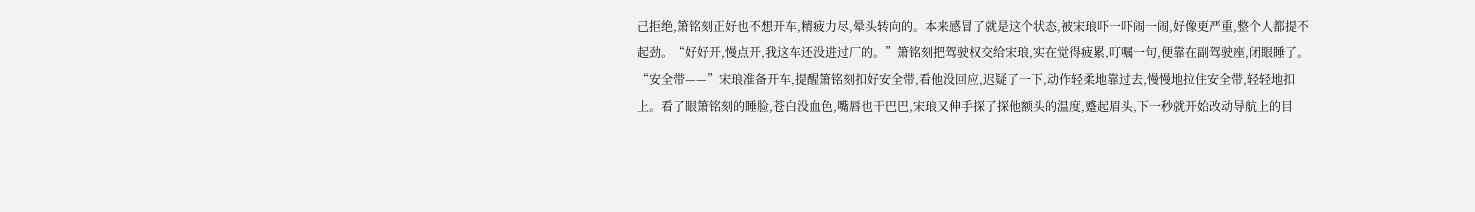己拒绝,箫铭刻正好也不想开车,精疲力尽,晕头转向的。本来感冒了就是这个状态,被宋琅吓一吓闹一闹,好像更严重,整个人都提不起劲。“好好开,慢点开,我这车还没进过厂的。”箫铭刻把驾驶权交给宋琅,实在觉得疲累,叮嘱一句,便靠在副驾驶座,闭眼睡了。“安全带——”宋琅准备开车,提醒箫铭刻扣好安全带,看他没回应,迟疑了一下,动作轻柔地靠过去,慢慢地拉住安全带,轻轻地扣上。看了眼箫铭刻的睡脸,苍白没血色,嘴唇也干巴巴,宋琅又伸手探了探他额头的温度,蹙起眉头,下一秒就开始改动导航上的目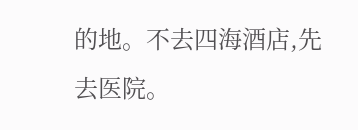的地。不去四海酒店,先去医院。